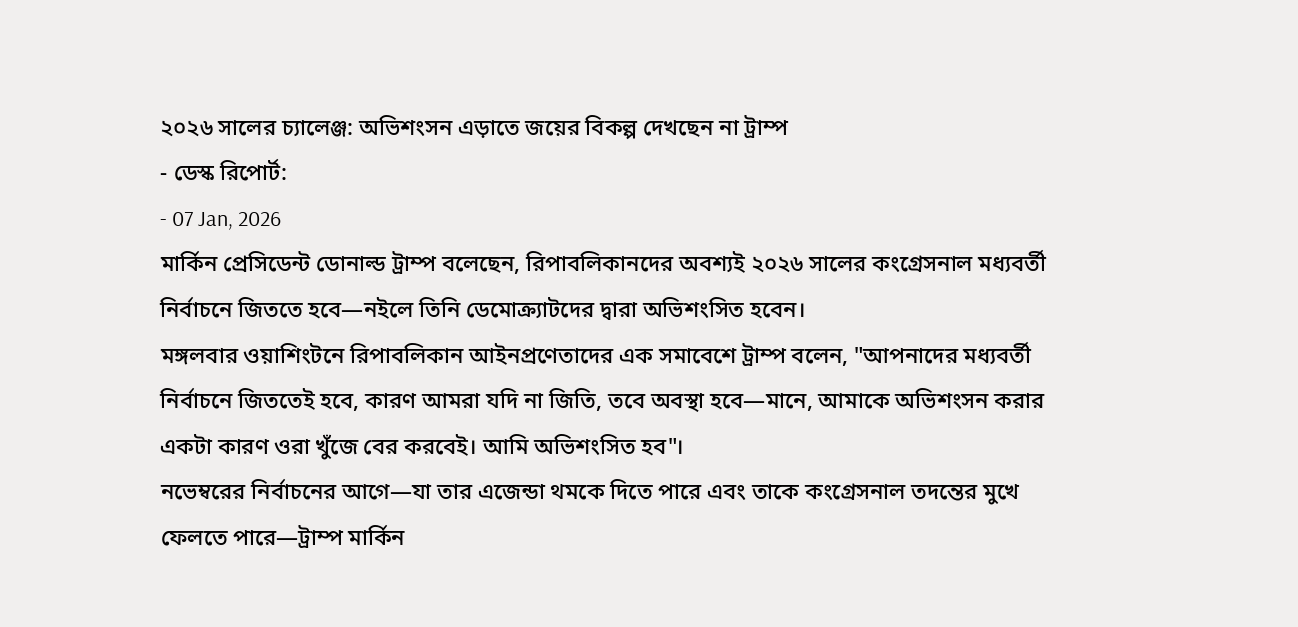২০২৬ সালের চ্যালেঞ্জ: অভিশংসন এড়াতে জয়ের বিকল্প দেখছেন না ট্রাম্প
- ডেস্ক রিপোর্ট:
- 07 Jan, 2026
মার্কিন প্রেসিডেন্ট ডোনাল্ড ট্রাম্প বলেছেন, রিপাবলিকানদের অবশ্যই ২০২৬ সালের কংগ্রেসনাল মধ্যবর্তী নির্বাচনে জিততে হবে—নইলে তিনি ডেমোক্র্যাটদের দ্বারা অভিশংসিত হবেন।
মঙ্গলবার ওয়াশিংটনে রিপাবলিকান আইনপ্রণেতাদের এক সমাবেশে ট্রাম্প বলেন, "আপনাদের মধ্যবর্তী নির্বাচনে জিততেই হবে, কারণ আমরা যদি না জিতি, তবে অবস্থা হবে—মানে, আমাকে অভিশংসন করার একটা কারণ ওরা খুঁজে বের করবেই। আমি অভিশংসিত হব"।
নভেম্বরের নির্বাচনের আগে—যা তার এজেন্ডা থমকে দিতে পারে এবং তাকে কংগ্রেসনাল তদন্তের মুখে ফেলতে পারে—ট্রাম্প মার্কিন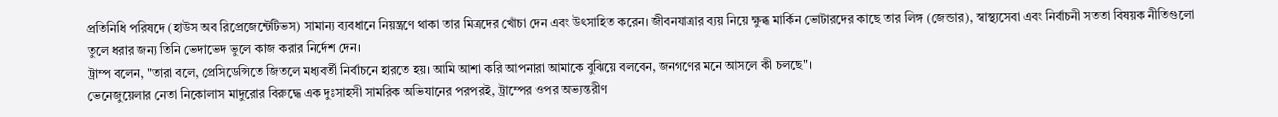প্রতিনিধি পরিষদে (হাউস অব রিপ্রেজেন্টেটিভস) সামান্য ব্যবধানে নিয়ন্ত্রণে থাকা তার মিত্রদের খোঁচা দেন এবং উৎসাহিত করেন। জীবনযাত্রার ব্যয় নিয়ে ক্ষুব্ধ মার্কিন ভোটারদের কাছে তার লিঙ্গ (জেন্ডার), স্বাস্থ্যসেবা এবং নির্বাচনী সততা বিষয়ক নীতিগুলো তুলে ধরার জন্য তিনি ভেদাভেদ ভুলে কাজ করার নির্দেশ দেন।
ট্রাম্প বলেন, "তারা বলে, প্রেসিডেন্সিতে জিতলে মধ্যবর্তী নির্বাচনে হারতে হয়। আমি আশা করি আপনারা আমাকে বুঝিয়ে বলবেন, জনগণের মনে আসলে কী চলছে"।
ভেনেজুয়েলার নেতা নিকোলাস মাদুরোর বিরুদ্ধে এক দুঃসাহসী সামরিক অভিযানের পরপরই, ট্রাম্পের ওপর অভ্যন্তরীণ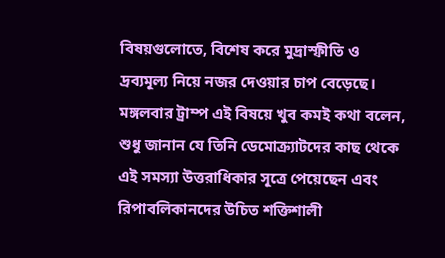বিষয়গুলোতে, বিশেষ করে মুদ্রাস্ফীতি ও দ্রব্যমূল্য নিয়ে নজর দেওয়ার চাপ বেড়েছে। মঙ্গলবার ট্রাম্প এই বিষয়ে খুব কমই কথা বলেন, শুধু জানান যে তিনি ডেমোক্র্যাটদের কাছ থেকে এই সমস্যা উত্তরাধিকার সূত্রে পেয়েছেন এবং রিপাবলিকানদের উচিত শক্তিশালী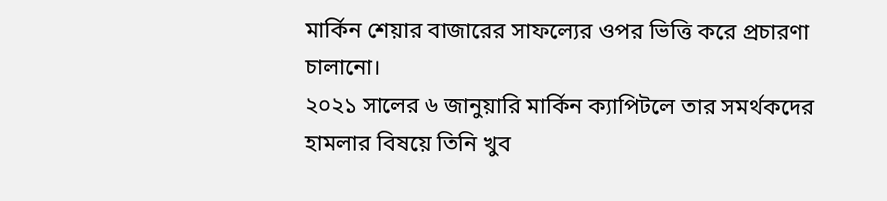মার্কিন শেয়ার বাজারের সাফল্যের ওপর ভিত্তি করে প্রচারণা চালানো।
২০২১ সালের ৬ জানুয়ারি মার্কিন ক্যাপিটলে তার সমর্থকদের হামলার বিষয়ে তিনি খুব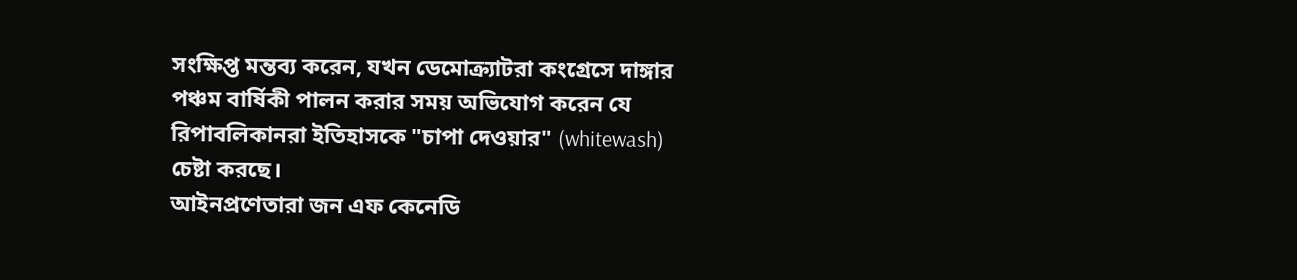সংক্ষিপ্ত মন্তব্য করেন, যখন ডেমোক্র্যাটরা কংগ্রেসে দাঙ্গার পঞ্চম বার্ষিকী পালন করার সময় অভিযোগ করেন যে রিপাবলিকানরা ইতিহাসকে "চাপা দেওয়ার" (whitewash) চেষ্টা করছে।
আইনপ্রণেতারা জন এফ কেনেডি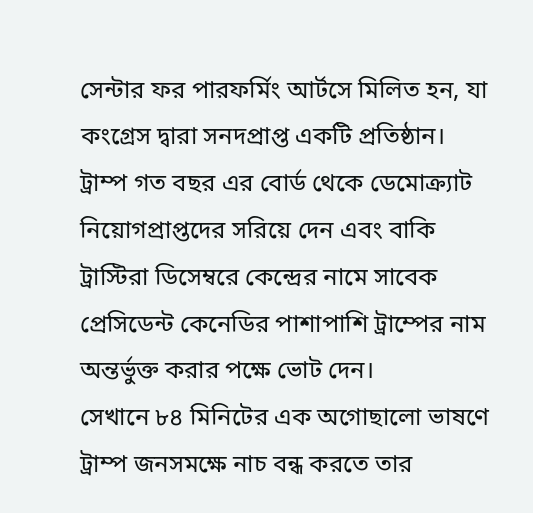সেন্টার ফর পারফর্মিং আর্টসে মিলিত হন, যা কংগ্রেস দ্বারা সনদপ্রাপ্ত একটি প্রতিষ্ঠান। ট্রাম্প গত বছর এর বোর্ড থেকে ডেমোক্র্যাট নিয়োগপ্রাপ্তদের সরিয়ে দেন এবং বাকি ট্রাস্টিরা ডিসেম্বরে কেন্দ্রের নামে সাবেক প্রেসিডেন্ট কেনেডির পাশাপাশি ট্রাম্পের নাম অন্তর্ভুক্ত করার পক্ষে ভোট দেন।
সেখানে ৮৪ মিনিটের এক অগোছালো ভাষণে ট্রাম্প জনসমক্ষে নাচ বন্ধ করতে তার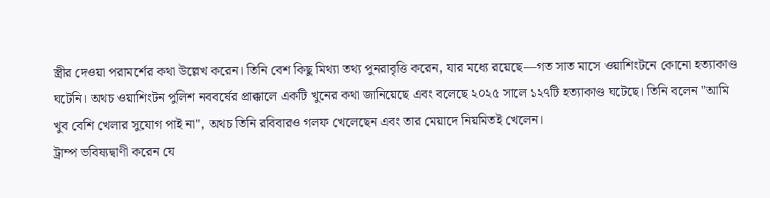স্ত্রীর দেওয়া পরামর্শের কথা উল্লেখ করেন। তিনি বেশ কিছু মিথ্যা তথ্য পুনরাবৃত্তি করেন, যার মধ্যে রয়েছে—গত সাত মাসে ওয়াশিংটনে কোনো হত্যাকাণ্ড ঘটেনি। অথচ ওয়াশিংটন পুলিশ নববর্ষের প্রাক্কালে একটি খুনের কথা জানিয়েছে এবং বলেছে ২০২৫ সালে ১২৭টি হত্যাকাণ্ড ঘটেছে। তিনি বলেন "আমি খুব বেশি খেলার সুযোগ পাই না", অথচ তিনি রবিবারও গলফ খেলেছেন এবং তার মেয়াদে নিয়মিতই খেলেন।
ট্রাম্প ভবিষ্যদ্বাণী করেন যে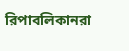রিপাবলিকানরা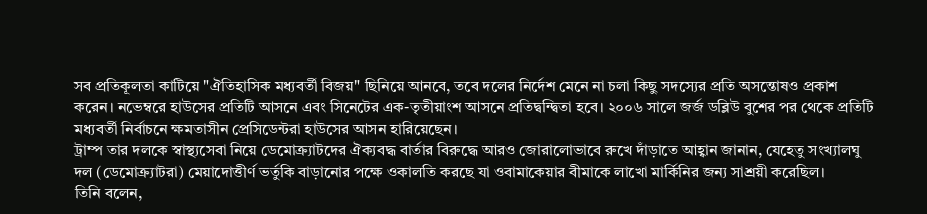সব প্রতিকূলতা কাটিয়ে "ঐতিহাসিক মধ্যবর্তী বিজয়" ছিনিয়ে আনবে, তবে দলের নির্দেশ মেনে না চলা কিছু সদস্যের প্রতি অসন্তোষও প্রকাশ করেন। নভেম্বরে হাউসের প্রতিটি আসনে এবং সিনেটের এক-তৃতীয়াংশ আসনে প্রতিদ্বন্দ্বিতা হবে। ২০০৬ সালে জর্জ ডব্লিউ বুশের পর থেকে প্রতিটি মধ্যবর্তী নির্বাচনে ক্ষমতাসীন প্রেসিডেন্টরা হাউসের আসন হারিয়েছেন।
ট্রাম্প তার দলকে স্বাস্থ্যসেবা নিয়ে ডেমোক্র্যাটদের ঐক্যবদ্ধ বার্তার বিরুদ্ধে আরও জোরালোভাবে রুখে দাঁড়াতে আহ্বান জানান, যেহেতু সংখ্যালঘু দল (ডেমোক্র্যাটরা) মেয়াদোত্তীর্ণ ভর্তুকি বাড়ানোর পক্ষে ওকালতি করছে যা ওবামাকেয়ার বীমাকে লাখো মার্কিনির জন্য সাশ্রয়ী করেছিল।
তিনি বলেন,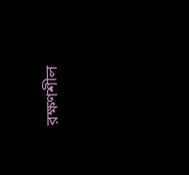রক্ষণশীল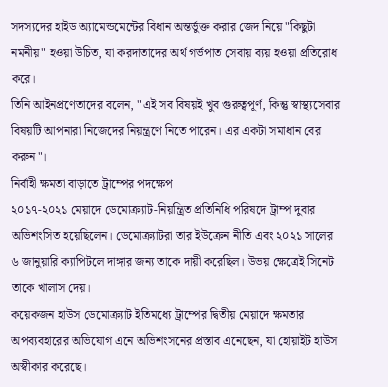সদস্যদের হাইড অ্যামেন্ডমেন্টের বিধান অন্তর্ভুক্ত করার জেদ নিয়ে "কিছুটা নমনীয়" হওয়া উচিত, যা করদাতাদের অর্থ গর্ভপাত সেবায় ব্যয় হওয়া প্রতিরোধ করে।
তিনি আইনপ্রণেতাদের বলেন, "এই সব বিষয়ই খুব গুরুত্বপূর্ণ, কিন্তু স্বাস্থ্যসেবার বিষয়টি আপনারা নিজেদের নিয়ন্ত্রণে নিতে পারেন। এর একটা সমাধান বের করুন"।
নির্বাহী ক্ষমতা বাড়াতে ট্রাম্পের পদক্ষেপ
২০১৭-২০২১ মেয়াদে ডেমোক্র্যাট-নিয়ন্ত্রিত প্রতিনিধি পরিষদে ট্রাম্প দুবার অভিশংসিত হয়েছিলেন। ডেমোক্র্যাটরা তার ইউক্রেন নীতি এবং ২০২১ সালের ৬ জানুয়ারি ক্যাপিটলে দাঙ্গার জন্য তাকে দায়ী করেছিল। উভয় ক্ষেত্রেই সিনেট তাকে খালাস দেয়।
কয়েকজন হাউস ডেমোক্র্যাট ইতিমধ্যে ট্রাম্পের দ্বিতীয় মেয়াদে ক্ষমতার অপব্যবহারের অভিযোগ এনে অভিশংসনের প্রস্তাব এনেছেন, যা হোয়াইট হাউস অস্বীকার করেছে।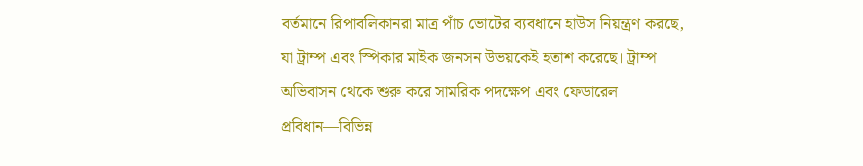বর্তমানে রিপাবলিকানরা মাত্র পাঁচ ভোটের ব্যবধানে হাউস নিয়ন্ত্রণ করছে, যা ট্রাম্প এবং স্পিকার মাইক জনসন উভয়কেই হতাশ করেছে। ট্রাম্প অভিবাসন থেকে শুরু করে সামরিক পদক্ষেপ এবং ফেডারেল প্রবিধান—বিভিন্ন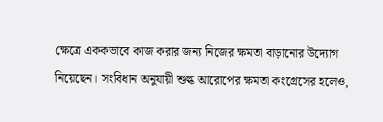ক্ষেত্রে এককভাবে কাজ করার জন্য নিজের ক্ষমতা বাড়ানোর উদ্যোগ নিয়েছেন। সংবিধান অনুযায়ী শুল্ক আরোপের ক্ষমতা কংগ্রেসের হলেও,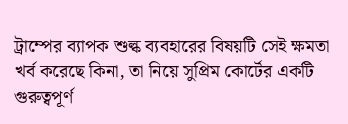ট্রাম্পের ব্যাপক শুল্ক ব্যবহারের বিষয়টি সেই ক্ষমতা খর্ব করেছে কিনা, তা নিয়ে সুপ্রিম কোর্টের একটি গুরুত্বপূর্ণ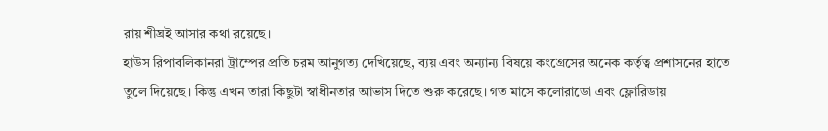রায় শীঘ্রই আসার কথা রয়েছে।
হাউস রিপাবলিকানরা ট্রাম্পের প্রতি চরম আনুগত্য দেখিয়েছে, ব্যয় এবং অন্যান্য বিষয়ে কংগ্রেসের অনেক কর্তৃত্ব প্রশাসনের হাতে তুলে দিয়েছে। কিন্তু এখন তারা কিছুটা স্বাধীনতার আভাস দিতে শুরু করেছে। গত মাসে কলোরাডো এবং ফ্লোরিডায়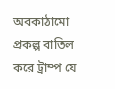অবকাঠামো প্রকল্প বাতিল করে ট্রাম্প যে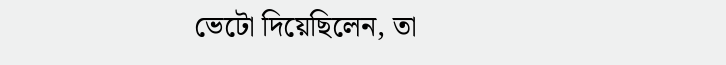ভেটো দিয়েছিলেন, তা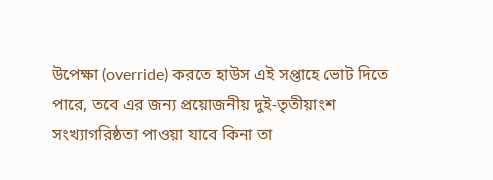উপেক্ষা (override) করতে হাউস এই সপ্তাহে ভোট দিতে পারে, তবে এর জন্য প্রয়োজনীয় দুই-তৃতীয়াংশ সংখ্যাগরিষ্ঠতা পাওয়া যাবে কিনা তা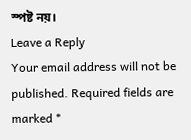স্পষ্ট নয়।
Leave a Reply
Your email address will not be published. Required fields are marked *